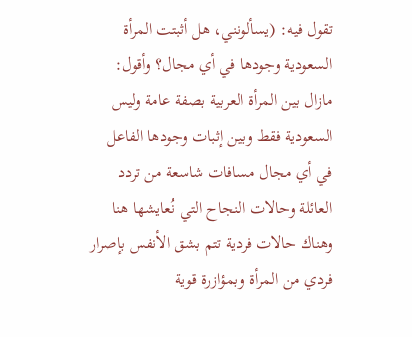تقول فيه: (يسألونني، هل أثبتت المرأة السعودية وجودها في أي مجال؟ وأقول: مازال بين المرأة العربية بصفة عامة وليس السعودية فقط وبين إثبات وجودها الفاعل في أي مجال مسافات شاسعة من تردد العائلة وحالات النجاح التي نُعايشها هنا وهناك حالات فردية تتم بشق الأنفس بإصرار فردي من المرأة وبمؤازرة قوية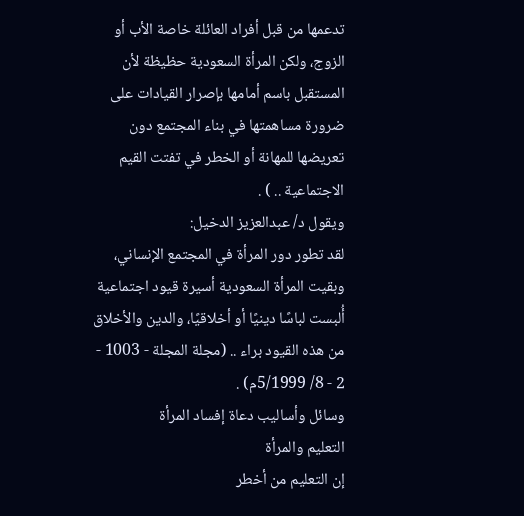تدعمها من قبل أفراد العائلة خاصة الأب أو الزوج، ولكن المرأة السعودية حظيظة لأن المستقبل باسم أمامها بإصرار القيادات على ضرورة مساهمتها في بناء المجتمع دون تعريضها للمهانة أو الخطر في تفتت القيم الاجتماعية .. ) .
ويقول د/ عبدالعزيز الدخيل:
لقد تطور دور المرأة في المجتمع الإنساني، وبقيت المرأة السعودية أسيرة قيود اجتماعية أُلبست لباسًا دينيًا أو أخلاقيًا، والدين والأخلاق من هذه القيود براء .. (مجلة المجلة - 1003 - 2 - 8/ 5/1999م) .
وسائل وأساليب دعاة إفساد المرأة
التعليم والمرأة
إن التعليم من أخطر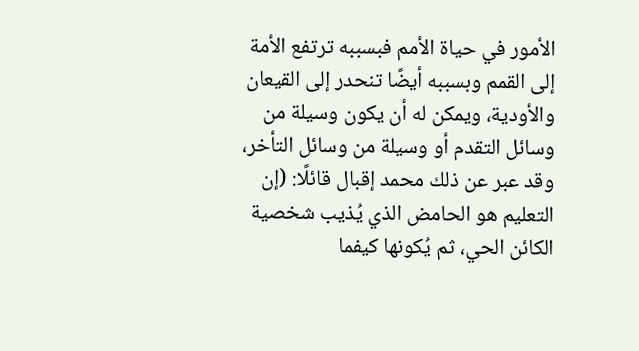الأمور في حياة الأمم فبسببه ترتفع الأمة إلى القمم وبسببه أيضًا تنحدر إلى القيعان والأودية، ويمكن له أن يكون وسيلة من وسائل التقدم أو وسيلة من وسائل التأخر، وقد عبر عن ذلك محمد إقبال قائلًا: (إن التعليم هو الحامض الذي يُذيب شخصية الكائن الحي، ثم يُكونها كيفما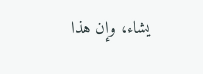يشاء، وإن هذا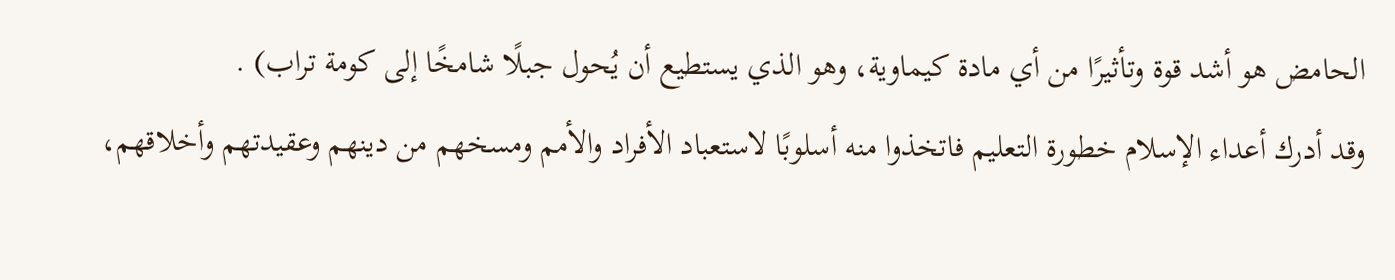الحامض هو أشد قوة وتأثيرًا من أي مادة كيماوية، وهو الذي يستطيع أن يُحول جبلًا شامخًا إلى كومة تراب) .
وقد أدرك أعداء الإسلام خطورة التعليم فاتخذوا منه أسلوبًا لاستعباد الأفراد والأمم ومسخهم من دينهم وعقيدتهم وأخلاقهم،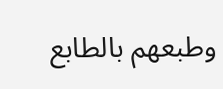وطبعهم بالطابع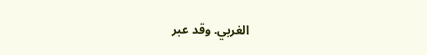الغربي. وقد عبر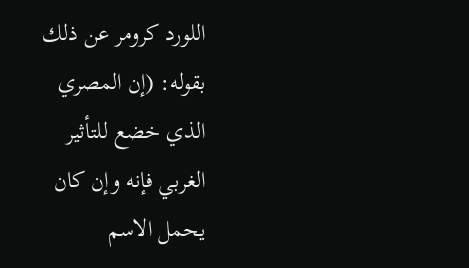اللورد كرومر عن ذلك بقوله: (إن المصري الذي خضع للتأثير الغربي فإنه وإن كان يحمل الاسم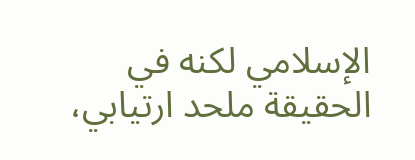الإسلامي لكنه في الحقيقة ملحد ارتيابي،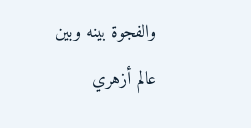والفجوة بينه وبين عالم أزهري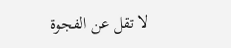لا تقل عن الفجوة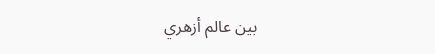بين عالم أزهري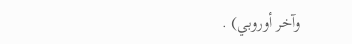وآخر أوروبي) .